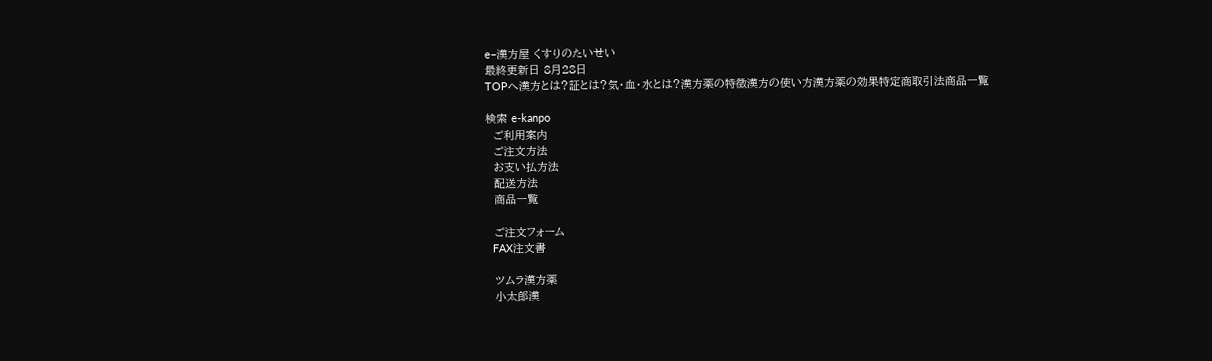e−漢方屋 くすりのたいせい
最終更新日 8月28日
TOPへ漢方とは?証とは?気・血・水とは?漢方薬の特徴漢方の使い方漢方薬の効果特定商取引法商品一覧

検索 e-kanpo
  ご利用案内
  ご注文方法
  お支い払方法
  配送方法
  商品一覧

  ご注文フォーム
  FAX注文書

  ツムラ漢方薬
  小太郎漢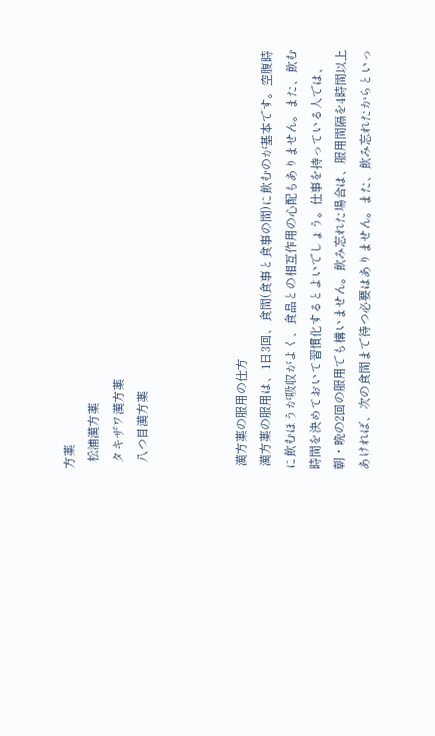方薬
  松浦漢方薬
  タキザワ漢方薬
  八つ目漢方薬



 漢方薬の服用の仕方
 漢方薬の服用は、1日3回、食間(食事と食事の間)に飲むのが基本です。空腹時に飲むほうが吸収がよく、食品との相互作用の心配もありません。また、飲む時間を決めておいて習慣化するとよいでしょう。仕事を持っている人では、朝・晩の2回の服用でも構いません。飲み忘れた場合は、服用間隔を4時間以上あければ、次の食間まで待つ必要はありません。また、飲み忘れたからといっ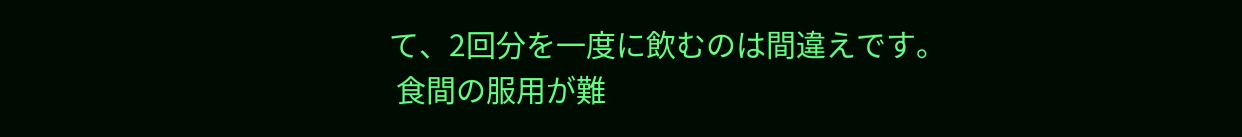て、2回分を一度に飲むのは間違えです。
 食間の服用が難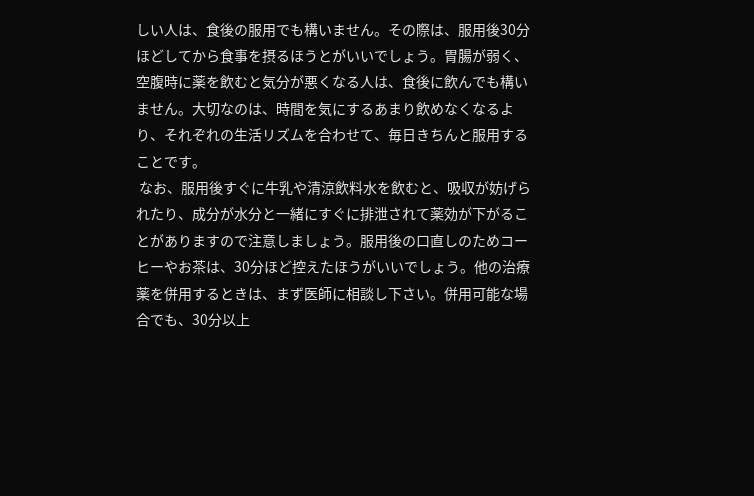しい人は、食後の服用でも構いません。その際は、服用後30分ほどしてから食事を摂るほうとがいいでしょう。胃腸が弱く、空腹時に薬を飲むと気分が悪くなる人は、食後に飲んでも構いません。大切なのは、時間を気にするあまり飲めなくなるより、それぞれの生活リズムを合わせて、毎日きちんと服用することです。
 なお、服用後すぐに牛乳や清涼飲料水を飲むと、吸収が妨げられたり、成分が水分と一緒にすぐに排泄されて薬効が下がることがありますので注意しましょう。服用後の口直しのためコーヒーやお茶は、30分ほど控えたほうがいいでしょう。他の治療薬を併用するときは、まず医師に相談し下さい。併用可能な場合でも、30分以上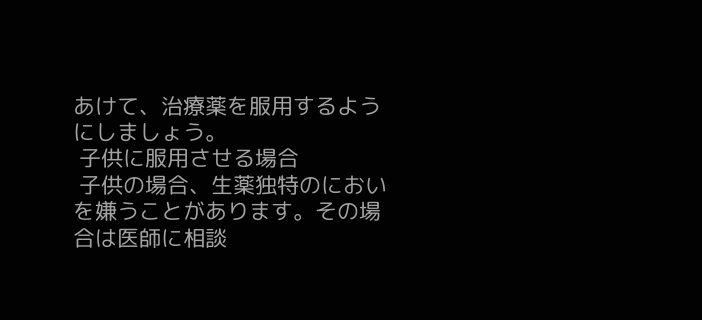あけて、治療薬を服用するようにしましょう。
 子供に服用させる場合
 子供の場合、生薬独特のにおいを嫌うことがあります。その場合は医師に相談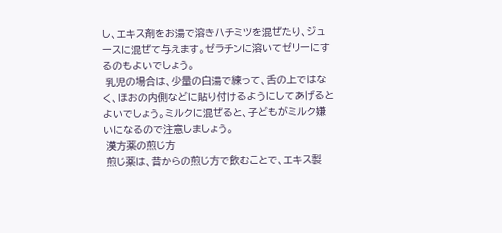し、エキス剤をお湯で溶きハチミツを混ぜたり、ジュースに混ぜて与えます。ゼラチンに溶いてゼリーにするのもよいでしょう。
 乳児の場合は、少量の白湯で練って、舌の上ではなく、ほおの内側などに貼り付けるようにしてあげるとよいでしょう。ミルクに混ぜると、子どもがミルク嫌いになるので注意しましょう。
 漢方薬の煎じ方
 煎じ薬は、昔からの煎じ方で飲むことで、エキス製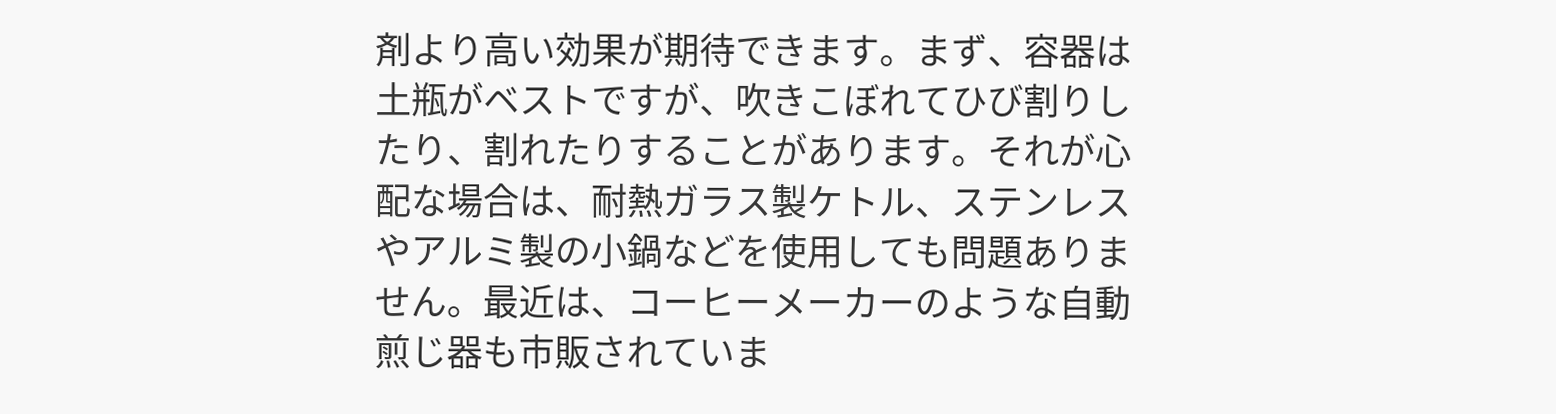剤より高い効果が期待できます。まず、容器は土瓶がベストですが、吹きこぼれてひび割りしたり、割れたりすることがあります。それが心配な場合は、耐熱ガラス製ケトル、ステンレスやアルミ製の小鍋などを使用しても問題ありません。最近は、コーヒーメーカーのような自動煎じ器も市販されていま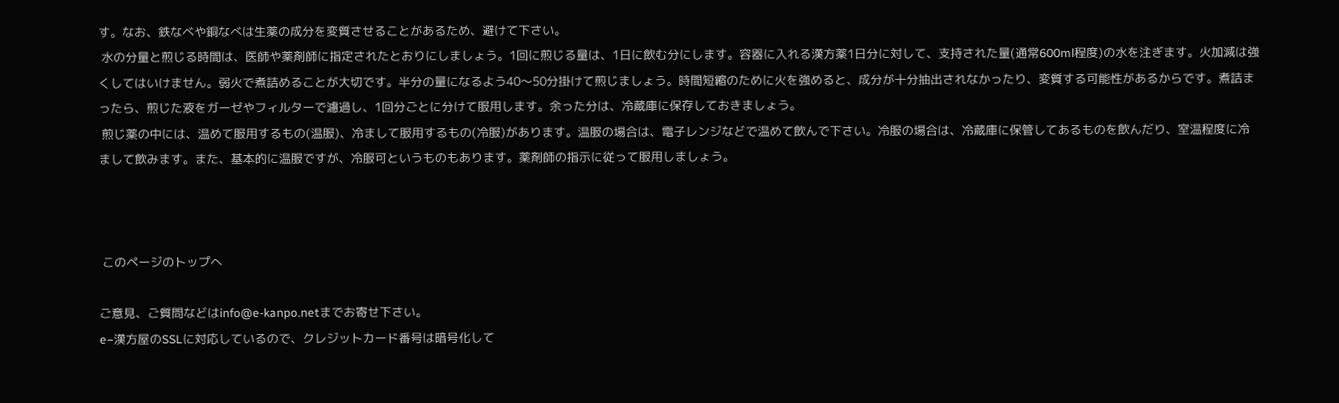す。なお、鉄なべや銅なべは生薬の成分を変質させることがあるため、避けて下さい。
 水の分量と煎じる時間は、医師や薬剤師に指定されたとおりにしましょう。1回に煎じる量は、1日に飲む分にします。容器に入れる漢方薬1日分に対して、支持された量(通常600ml程度)の水を注ぎます。火加減は強くしてはいけません。弱火で煮詰めることが大切です。半分の量になるよう40〜50分掛けて煎じましょう。時間短縮のために火を強めると、成分が十分抽出されなかったり、変質する可能性があるからです。煮詰まったら、煎じた液をガーゼやフィルターで濾過し、1回分ごとに分けて服用します。余った分は、冷蔵庫に保存しておきましょう。
 煎じ薬の中には、温めて服用するもの(温服)、冷まして服用するもの(冷服)があります。温服の場合は、電子レンジなどで温めて飲んで下さい。冷服の場合は、冷蔵庫に保管してあるものを飲んだり、室温程度に冷まして飲みます。また、基本的に温服ですが、冷服可というものもあります。薬剤師の指示に従って服用しましょう。



 このページのトップへ

ご意見、ご質問などはinfo@e-kanpo.netまでお寄せ下さい。
e−漢方屋のSSLに対応しているので、クレジットカード番号は暗号化して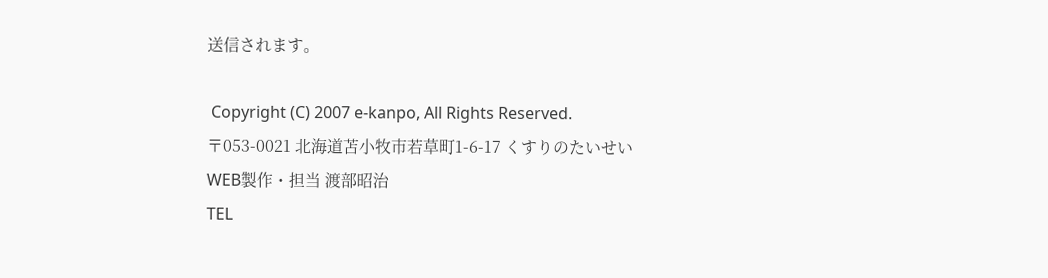送信されます。

 Copyright (C) 2007 e-kanpo, All Rights Reserved.
〒053-0021 北海道苫小牧市若草町1-6-17 くすりのたいせい
WEB製作・担当 渡部昭治
TEL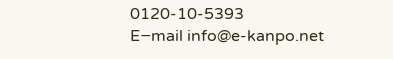0120-10-5393
E−mail info@e-kanpo.net